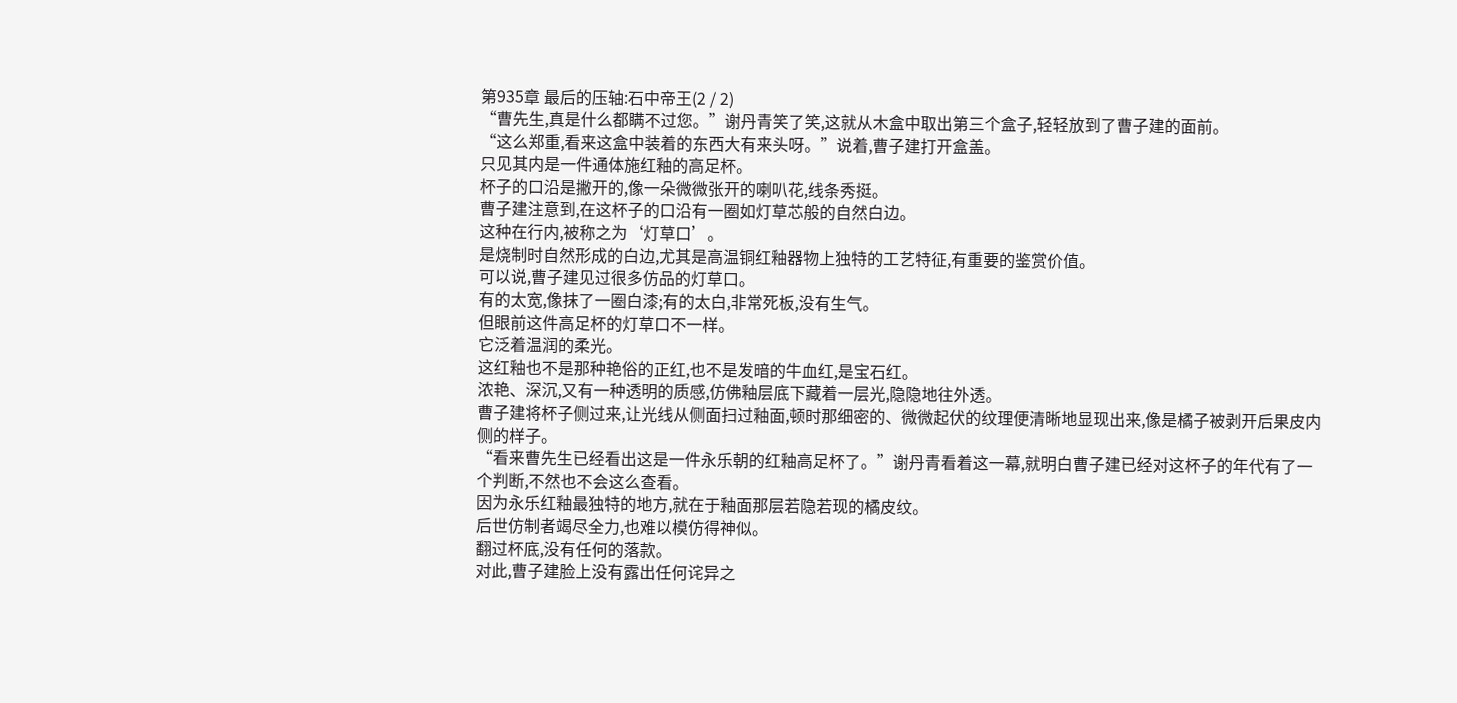第935章 最后的压轴:石中帝王(2 / 2)
“曹先生,真是什么都瞒不过您。”谢丹青笑了笑,这就从木盒中取出第三个盒子,轻轻放到了曹子建的面前。
“这么郑重,看来这盒中装着的东西大有来头呀。”说着,曹子建打开盒盖。
只见其内是一件通体施红釉的高足杯。
杯子的口沿是撇开的,像一朵微微张开的喇叭花,线条秀挺。
曹子建注意到,在这杯子的口沿有一圈如灯草芯般的自然白边。
这种在行内,被称之为‘灯草口’。
是烧制时自然形成的白边,尤其是高温铜红釉器物上独特的工艺特征,有重要的鉴赏价值。
可以说,曹子建见过很多仿品的灯草口。
有的太宽,像抹了一圈白漆;有的太白,非常死板,没有生气。
但眼前这件高足杯的灯草口不一样。
它泛着温润的柔光。
这红釉也不是那种艳俗的正红,也不是发暗的牛血红,是宝石红。
浓艳、深沉,又有一种透明的质感,仿佛釉层底下藏着一层光,隐隐地往外透。
曹子建将杯子侧过来,让光线从侧面扫过釉面,顿时那细密的、微微起伏的纹理便清晰地显现出来,像是橘子被剥开后果皮内侧的样子。
“看来曹先生已经看出这是一件永乐朝的红釉高足杯了。”谢丹青看着这一幕,就明白曹子建已经对这杯子的年代有了一个判断,不然也不会这么查看。
因为永乐红釉最独特的地方,就在于釉面那层若隐若现的橘皮纹。
后世仿制者竭尽全力,也难以模仿得神似。
翻过杯底,没有任何的落款。
对此,曹子建脸上没有露出任何诧异之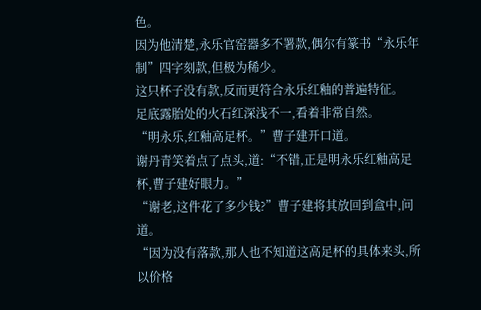色。
因为他清楚,永乐官窑器多不署款,偶尔有篆书“永乐年制”四字刻款,但极为稀少。
这只杯子没有款,反而更符合永乐红釉的普遍特征。
足底露胎处的火石红深浅不一,看着非常自然。
“明永乐,红釉高足杯。”曹子建开口道。
谢丹青笑着点了点头,道:“不错,正是明永乐红釉高足杯,曹子建好眼力。”
“谢老,这件花了多少钱?”曹子建将其放回到盒中,问道。
“因为没有落款,那人也不知道这高足杯的具体来头,所以价格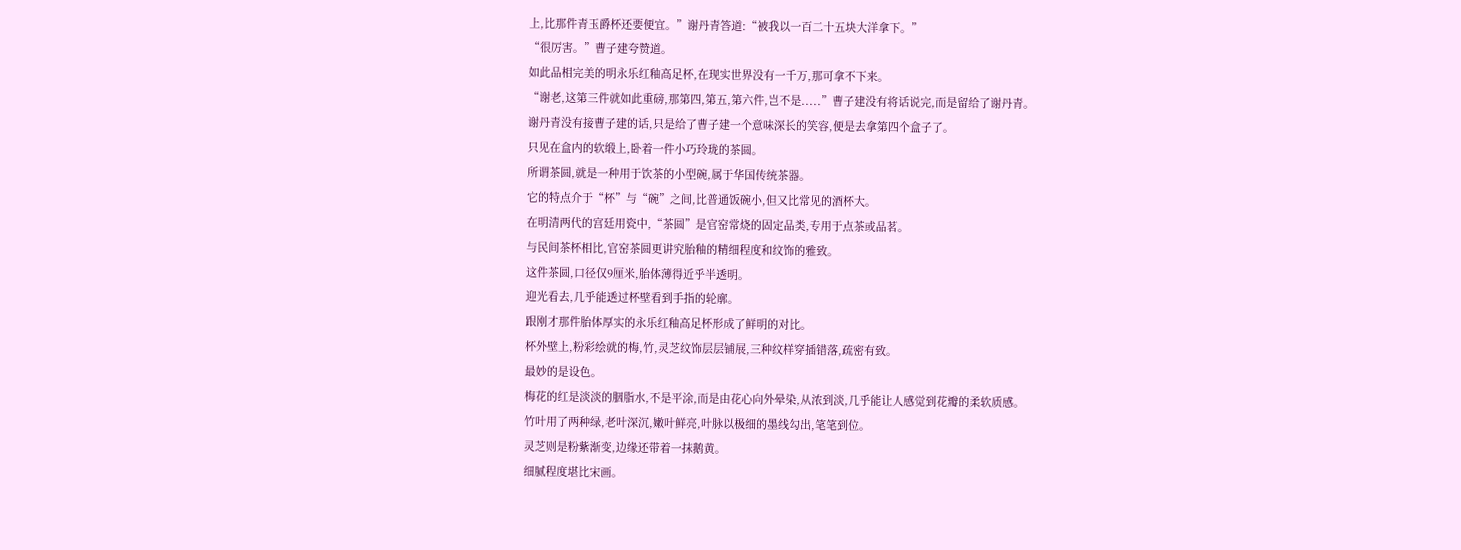上,比那件青玉爵杯还要便宜。”谢丹青答道:“被我以一百二十五块大洋拿下。”
“很厉害。”曹子建夸赞道。
如此品相完美的明永乐红釉高足杯,在现实世界没有一千万,那可拿不下来。
“谢老,这第三件就如此重磅,那第四,第五,第六件,岂不是.....”曹子建没有将话说完,而是留给了谢丹青。
谢丹青没有接曹子建的话,只是给了曹子建一个意味深长的笑容,便是去拿第四个盒子了。
只见在盒内的软缎上,卧着一件小巧玲珑的茶圆。
所谓茶圆,就是一种用于饮茶的小型碗,属于华国传统茶器。
它的特点介于“杯”与“碗”之间,比普通饭碗小,但又比常见的酒杯大。
在明清两代的宫廷用瓷中,“茶圆”是官窑常烧的固定品类,专用于点茶或品茗。
与民间茶杯相比,官窑茶圆更讲究胎釉的精细程度和纹饰的雅致。
这件茶圆,口径仅9厘米,胎体薄得近乎半透明。
迎光看去,几乎能透过杯壁看到手指的轮廓。
跟刚才那件胎体厚实的永乐红釉高足杯形成了鲜明的对比。
杯外壁上,粉彩绘就的梅,竹,灵芝纹饰层层铺展,三种纹样穿插错落,疏密有致。
最妙的是设色。
梅花的红是淡淡的胭脂水,不是平涂,而是由花心向外晕染,从浓到淡,几乎能让人感觉到花瓣的柔软质感。
竹叶用了两种绿,老叶深沉,嫩叶鲜亮,叶脉以极细的墨线勾出,笔笔到位。
灵芝则是粉紫渐变,边缘还带着一抹鹅黄。
细腻程度堪比宋画。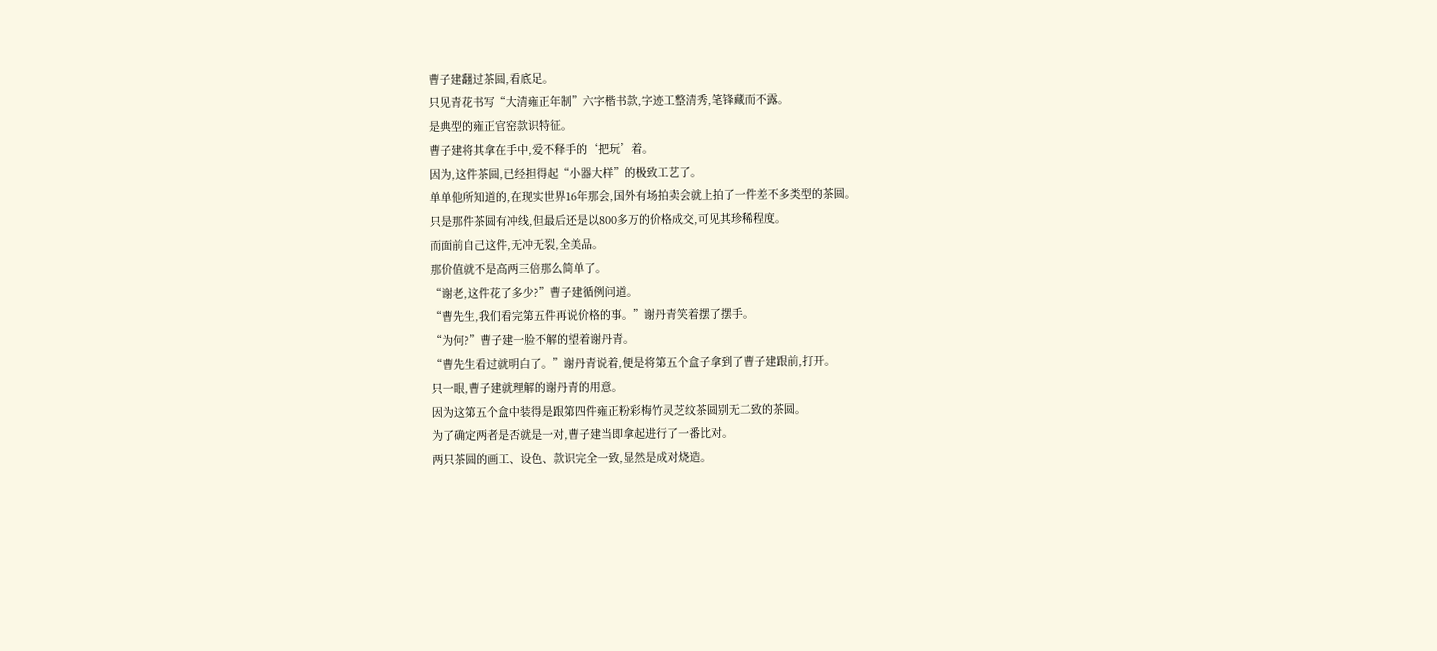曹子建翻过茶圆,看底足。
只见青花书写“大清雍正年制”六字楷书款,字迹工整清秀,笔锋藏而不露。
是典型的雍正官窑款识特征。
曹子建将其拿在手中,爱不释手的‘把玩’着。
因为,这件茶圆,已经担得起“小器大样”的极致工艺了。
单单他所知道的,在现实世界16年那会,国外有场拍卖会就上拍了一件差不多类型的茶圆。
只是那件茶圆有冲线,但最后还是以800多万的价格成交,可见其珍稀程度。
而面前自己这件,无冲无裂,全美品。
那价值就不是高两三倍那么简单了。
“谢老,这件花了多少?”曹子建循例问道。
“曹先生,我们看完第五件再说价格的事。”谢丹青笑着摆了摆手。
“为何?”曹子建一脸不解的望着谢丹青。
“曹先生看过就明白了。”谢丹青说着,便是将第五个盒子拿到了曹子建跟前,打开。
只一眼,曹子建就理解的谢丹青的用意。
因为这第五个盒中装得是跟第四件雍正粉彩梅竹灵芝纹茶圆别无二致的茶圆。
为了确定两者是否就是一对,曹子建当即拿起进行了一番比对。
两只茶圆的画工、设色、款识完全一致,显然是成对烧造。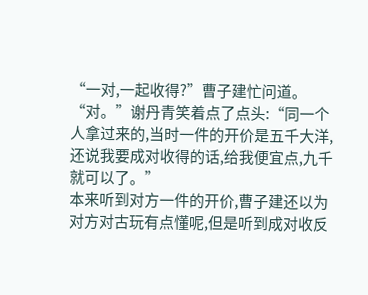“一对,一起收得?”曹子建忙问道。
“对。”谢丹青笑着点了点头:“同一个人拿过来的,当时一件的开价是五千大洋,还说我要成对收得的话,给我便宜点,九千就可以了。”
本来听到对方一件的开价,曹子建还以为对方对古玩有点懂呢,但是听到成对收反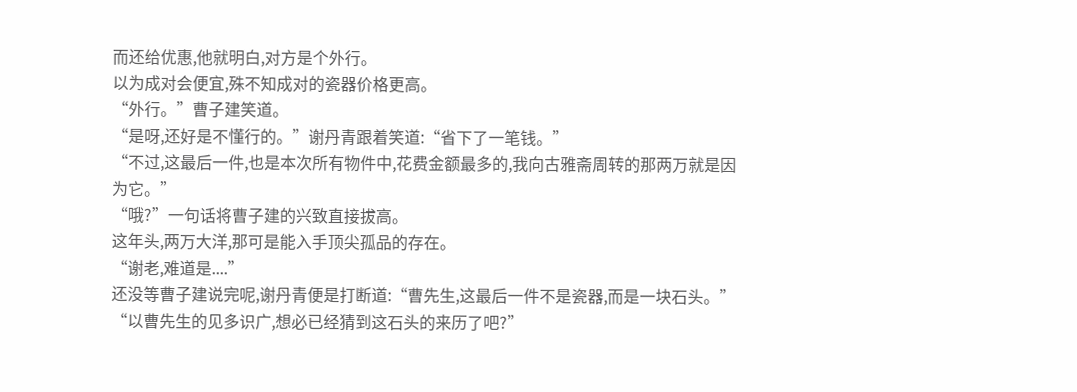而还给优惠,他就明白,对方是个外行。
以为成对会便宜,殊不知成对的瓷器价格更高。
“外行。”曹子建笑道。
“是呀,还好是不懂行的。”谢丹青跟着笑道:“省下了一笔钱。”
“不过,这最后一件,也是本次所有物件中,花费金额最多的,我向古雅斋周转的那两万就是因为它。”
“哦?”一句话将曹子建的兴致直接拔高。
这年头,两万大洋,那可是能入手顶尖孤品的存在。
“谢老,难道是....”
还没等曹子建说完呢,谢丹青便是打断道:“曹先生,这最后一件不是瓷器,而是一块石头。”
“以曹先生的见多识广,想必已经猜到这石头的来历了吧?”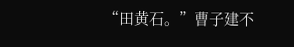“田黄石。”曹子建不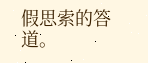假思索的答道。